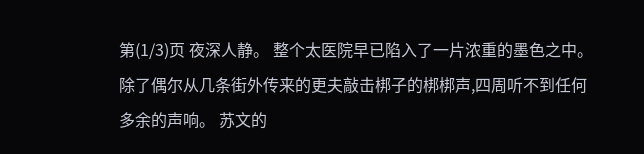第(1/3)页 夜深人静。 整个太医院早已陷入了一片浓重的墨色之中。 除了偶尔从几条街外传来的更夫敲击梆子的梆梆声,四周听不到任何多余的声响。 苏文的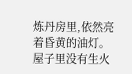炼丹房里,依然亮着昏黄的油灯。 屋子里没有生火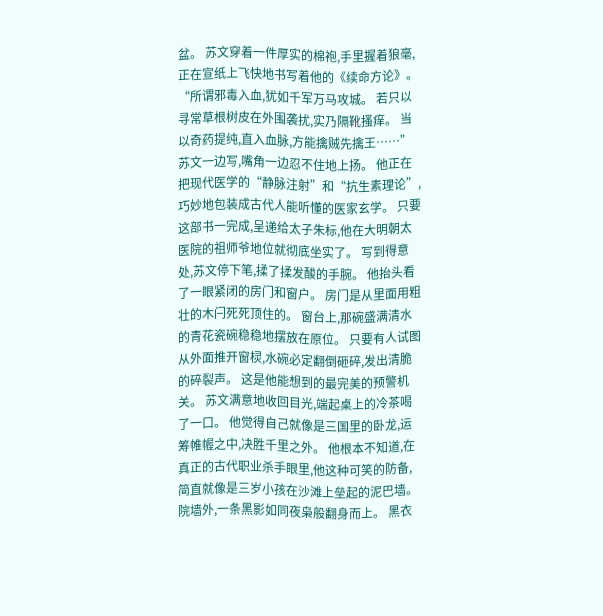盆。 苏文穿着一件厚实的棉袍,手里握着狼毫,正在宣纸上飞快地书写着他的《续命方论》。 “所谓邪毒入血,犹如千军万马攻城。 若只以寻常草根树皮在外围袭扰,实乃隔靴搔痒。 当以奇药提纯,直入血脉,方能擒贼先擒王……” 苏文一边写,嘴角一边忍不住地上扬。 他正在把现代医学的“静脉注射”和“抗生素理论”,巧妙地包装成古代人能听懂的医家玄学。 只要这部书一完成,呈递给太子朱标,他在大明朝太医院的祖师爷地位就彻底坐实了。 写到得意处,苏文停下笔,揉了揉发酸的手腕。 他抬头看了一眼紧闭的房门和窗户。 房门是从里面用粗壮的木闩死死顶住的。 窗台上,那碗盛满清水的青花瓷碗稳稳地摆放在原位。 只要有人试图从外面推开窗棂,水碗必定翻倒砸碎,发出清脆的碎裂声。 这是他能想到的最完美的预警机关。 苏文满意地收回目光,端起桌上的冷茶喝了一口。 他觉得自己就像是三国里的卧龙,运筹帷幄之中,决胜千里之外。 他根本不知道,在真正的古代职业杀手眼里,他这种可笑的防备,简直就像是三岁小孩在沙滩上垒起的泥巴墙。 院墙外,一条黑影如同夜枭般翻身而上。 黑衣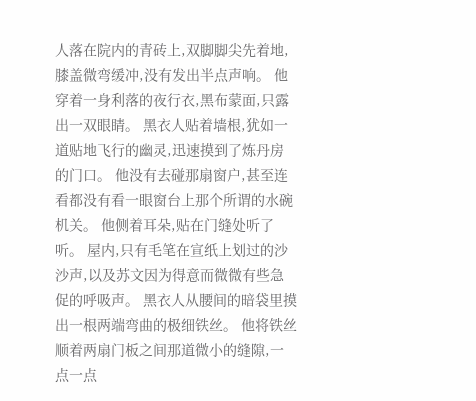人落在院内的青砖上,双脚脚尖先着地,膝盖微弯缓冲,没有发出半点声响。 他穿着一身利落的夜行衣,黑布蒙面,只露出一双眼睛。 黑衣人贴着墙根,犹如一道贴地飞行的幽灵,迅速摸到了炼丹房的门口。 他没有去碰那扇窗户,甚至连看都没有看一眼窗台上那个所谓的水碗机关。 他侧着耳朵,贴在门缝处听了听。 屋内,只有毛笔在宣纸上划过的沙沙声,以及苏文因为得意而微微有些急促的呼吸声。 黑衣人从腰间的暗袋里摸出一根两端弯曲的极细铁丝。 他将铁丝顺着两扇门板之间那道微小的缝隙,一点一点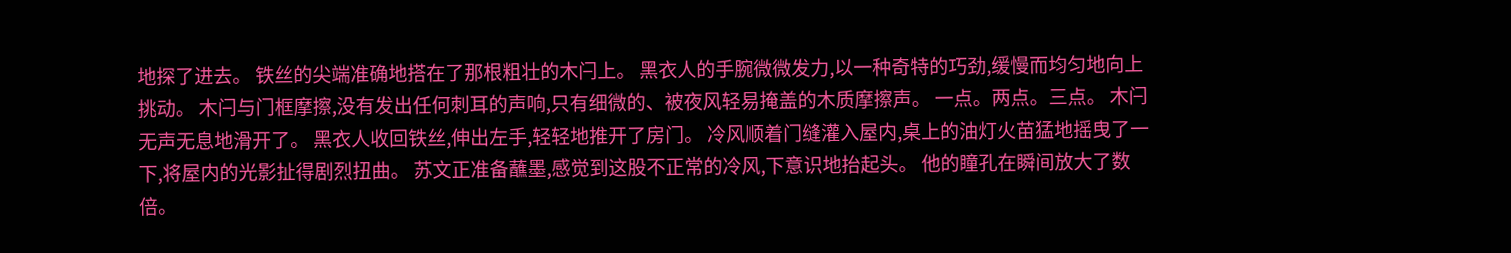地探了进去。 铁丝的尖端准确地搭在了那根粗壮的木闩上。 黑衣人的手腕微微发力,以一种奇特的巧劲,缓慢而均匀地向上挑动。 木闩与门框摩擦,没有发出任何刺耳的声响,只有细微的、被夜风轻易掩盖的木质摩擦声。 一点。两点。三点。 木闩无声无息地滑开了。 黑衣人收回铁丝,伸出左手,轻轻地推开了房门。 冷风顺着门缝灌入屋内,桌上的油灯火苗猛地摇曳了一下,将屋内的光影扯得剧烈扭曲。 苏文正准备蘸墨,感觉到这股不正常的冷风,下意识地抬起头。 他的瞳孔在瞬间放大了数倍。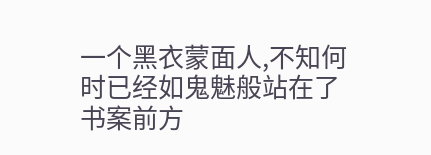一个黑衣蒙面人,不知何时已经如鬼魅般站在了书案前方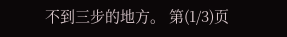不到三步的地方。 第(1/3)页